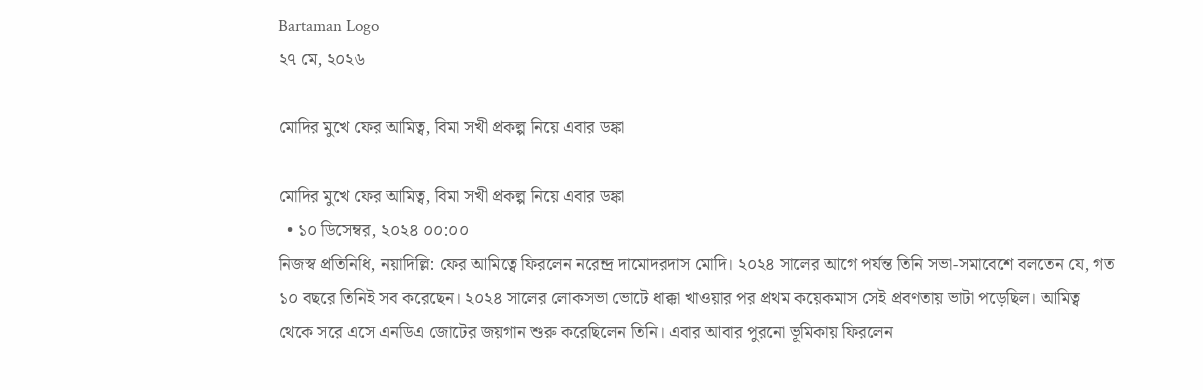Bartaman Logo
২৭ মে, ২০২৬

মোদির মুখে ফের আমিত্ব, বিমা সখী প্রকল্প নিয়ে এবার ডঙ্কা

মোদির মুখে ফের আমিত্ব, বিমা সখী প্রকল্প নিয়ে এবার ডঙ্কা
  • ১০ ডিসেম্বর, ২০২৪ ০০:০০
নিজস্ব প্রতিনিধি, নয়াদিল্লি: ফের আমিত্বে ফিরলেন নরেন্দ্র দামোদরদাস মোদি। ২০২৪ সালের আগে পর্যন্ত তিনি সভা-সমাবেশে বলতেন যে, গত ১০ বছরে তিনিই সব করেছেন। ২০২৪ সালের লোকসভা ভোটে ধাক্কা খাওয়ার পর প্রথম কয়েকমাস সেই প্রবণতায় ভাটা পড়েছিল। আমিত্ব থেকে সরে এসে এনডিএ জোটের জয়গান শুরু করেছিলেন তিনি। এবার আবার পুরনো ভূমিকায় ফিরলেন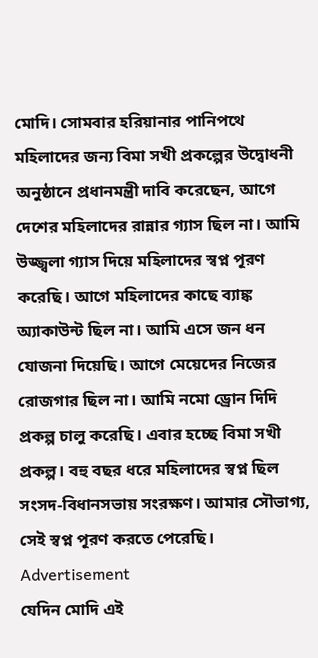মোদি। সোমবার হরিয়ানার পানিপথে মহিলাদের জন্য বিমা সখী প্রকল্পের উদ্বোধনী অনুষ্ঠানে প্রধানমন্ত্রী দাবি করেছেন, আগে দেশের মহিলাদের রান্নার গ্যাস ছিল না। আমি উজ্জ্বলা গ্যাস দিয়ে মহিলাদের স্বপ্ন পূরণ করেছি। আগে মহিলাদের কাছে ব্যাঙ্ক অ্যাকাউন্ট ছিল না। আমি এসে জন ধন যোজনা দিয়েছি। আগে মেয়েদের নিজের রোজগার ছিল না। আমি নমো ড্রোন দিদি প্রকল্প চালু করেছি। এবার হচ্ছে বিমা সখী প্রকল্প। বহু বছর ধরে মহিলাদের স্বপ্ন ছিল সংসদ-বিধানসভায় সংরক্ষণ। আমার সৌভাগ্য, সেই স্বপ্ন পূরণ করতে পেরেছি।
Advertisement
যেদিন মোদি এই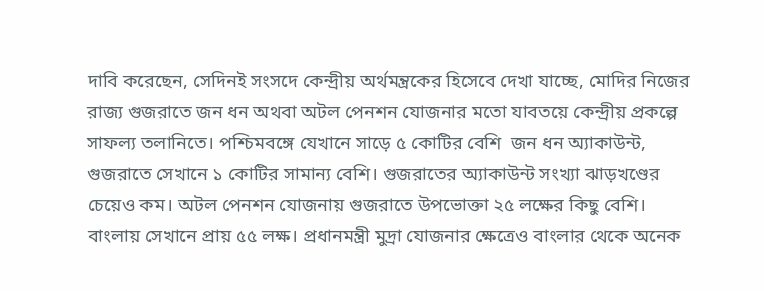দাবি করেছেন, সেদিনই সংসদে কেন্দ্রীয় অর্থমন্ত্রকের হিসেবে দেখা যাচ্ছে, মোদির নিজের রাজ্য গুজরাতে জন ধন অথবা অটল পেনশন যোজনার মতো যাবতয়ে কেন্দ্রীয় প্রকল্পে সাফল্য তলানিতে। পশ্চিমবঙ্গে যেখানে সাড়ে ৫ কোটির বেশি  জন ধন অ্যাকাউন্ট, গুজরাতে সেখানে ১ কোটির সামান্য বেশি। গুজরাতের অ্যাকাউন্ট সংখ্যা ঝাড়খণ্ডের চেয়েও কম। অটল পেনশন যোজনায় গুজরাতে উপভোক্তা ২৫ লক্ষের কিছু বেশি। বাংলায় সেখানে প্রায় ৫৫ লক্ষ। প্রধানমন্ত্রী মুদ্রা যোজনার ক্ষেত্রেও বাংলার থেকে অনেক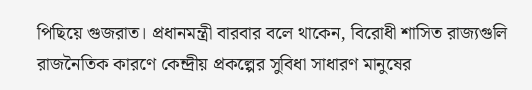পিছিয়ে গুজরাত। প্রধানমন্ত্রী বারবার বলে থাকেন, বিরোধী শাসিত রাজ্যগুলি রাজনৈতিক কারণে কেন্দ্রীয় প্রকল্পের সুবিধা সাধারণ মানুষের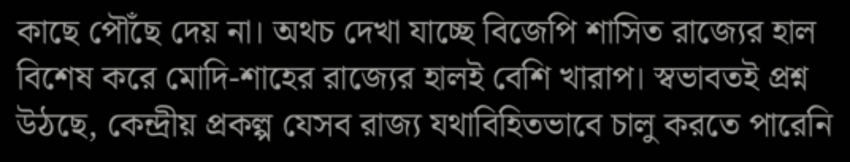কাছে পৌঁছে দেয় না। অথচ দেখা যাচ্ছে বিজেপি শাসিত রাজ্যের হাল বিশেষ করে মোদি-শাহের রাজ্যের হালই বেশি খারাপ। স্বভাবতই প্রশ্ন উঠছে, কেন্দ্রীয় প্রকল্প যেসব রাজ্য যথাবিহিতভাবে চালু করতে পারেনি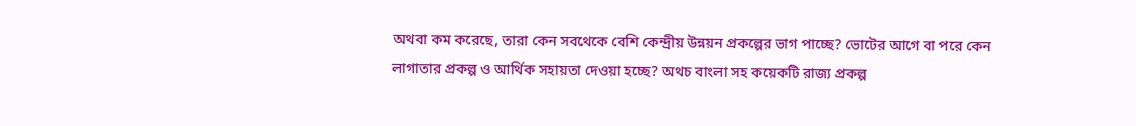অথবা কম করেছে, তারা কেন সবথেকে বেশি কেন্দ্রীয় উন্নয়ন প্রকল্পের ভাগ পাচ্ছে? ভোটের আগে বা পরে কেন লাগাতার প্রকল্প ও আর্থিক সহায়তা দেওয়া হচ্ছে? অথচ বাংলা সহ কয়েকটি রাজ্য প্রকল্প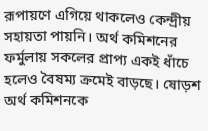রূপায়ণে এগিয়ে থাকলেও কেন্দ্রীয় সহায়তা পায়নি। অর্থ কমিশনের ফর্মুলায় সকলের প্রাপ্য একই ধাঁচে হলেও বৈষম্য ক্রমেই বাড়ছে। ষোড়শ অর্থ কমিশনকে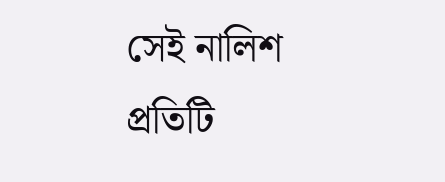সেই নালিশ প্রতিটি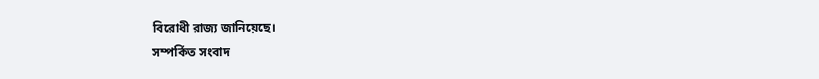বিরোধী রাজ্য জানিয়েছে।
সম্পর্কিত সংবাদ